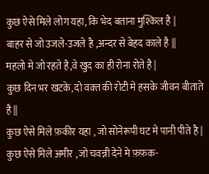कुछ ऐसे मिले लोग यहा, कि भेद बताना मुश्किल है |
बाहर से जो उजले-उजले है ,अन्दर से बेहद काले है ||
महलो मे जो रहते है,वे खुद का ही रोना रोते है |
कुछ दिन भर खटके, दो वक़्त की रोटी मे हसके जीवन बीताते है ||
कुछ ऐसे मिले फ़कीर यहा , जो सोनेरूपी घट मे पानी पीते है |
कुछ ऐसे मिले अमीर ,जो चवन्नी देने मे फ़फ़क-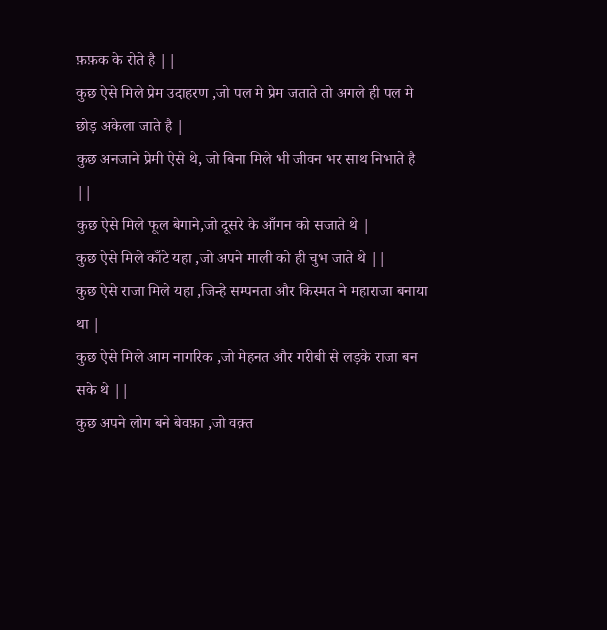फ़फ़क के रोते है ||
कुछ ऐसे मिले प्रेम उदाहरण ,जो पल मे प्रेम जताते तो अगले ही पल मे छोड़ अकेला जाते है |
कुछ अनजाने प्रेमी ऐसे थे, जो बिना मिले भी जीवन भर साथ निभाते है ||
कुछ ऐसे मिले फूल बेगाने,जो दूसरे के आँगन को सजाते थे |
कुछ ऐसे मिले काँटे यहा ,जो अपने माली को ही चुभ जाते थे ||
कुछ ऐसे राजा मिले यहा ,जिन्हे सम्पनता और किस्मत ने महाराजा बनाया था |
कुछ ऐसे मिले आम नागरिक ,जो मेहनत और गरीबी से लड़के राजा बन सके थे ||
कुछ अपने लोग बने बेवफ़ा ,जो वक़्त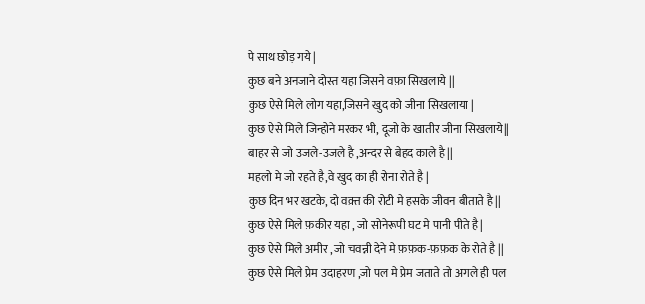पे साथ छोड़ गये |
कुछ बने अनजाने दोस्त यहा जिसने वफ़ा सिखलाये ||
कुछ ऐसे मिले लोग यहा,जिसने खुद को जीना सिखलाया |
कुछ ऐसे मिले जिन्होने मरकर भी, दूजो के खातीर जीना सिखलाये||
बाहर से जो उजले-उजले है ,अन्दर से बेहद काले है ||
महलो मे जो रहते है,वे खुद का ही रोना रोते है |
कुछ दिन भर खटके, दो वक़्त की रोटी मे हसके जीवन बीताते है ||
कुछ ऐसे मिले फ़कीर यहा , जो सोनेरूपी घट मे पानी पीते है |
कुछ ऐसे मिले अमीर ,जो चवन्नी देने मे फ़फ़क-फ़फ़क के रोते है ||
कुछ ऐसे मिले प्रेम उदाहरण ,जो पल मे प्रेम जताते तो अगले ही पल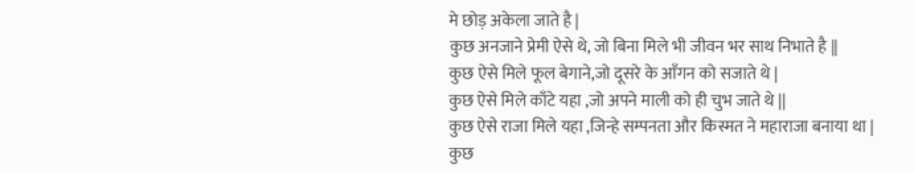मे छोड़ अकेला जाते है |
कुछ अनजाने प्रेमी ऐसे थे, जो बिना मिले भी जीवन भर साथ निभाते है ||
कुछ ऐसे मिले फूल बेगाने,जो दूसरे के आँगन को सजाते थे |
कुछ ऐसे मिले काँटे यहा ,जो अपने माली को ही चुभ जाते थे ||
कुछ ऐसे राजा मिले यहा ,जिन्हे सम्पनता और किस्मत ने महाराजा बनाया था |
कुछ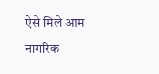ऐसे मिले आम नागरिक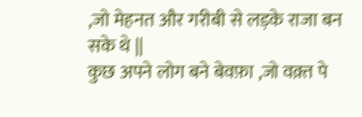,जो मेहनत और गरीबी से लड़के राजा बन सके थे ||
कुछ अपने लोग बने बेवफ़ा ,जो वक़्त पे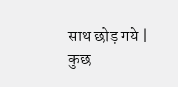साथ छोड़ गये |
कुछ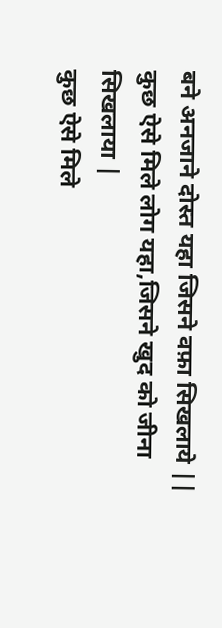बने अनजाने दोस्त यहा जिसने वफ़ा सिखलाये ||
कुछ ऐसे मिले लोग यहा,जिसने खुद को जीना सिखलाया |
कुछ ऐसे मिले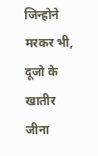जिन्होने मरकर भी, दूजो के खातीर जीना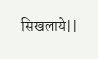सिखलाये||